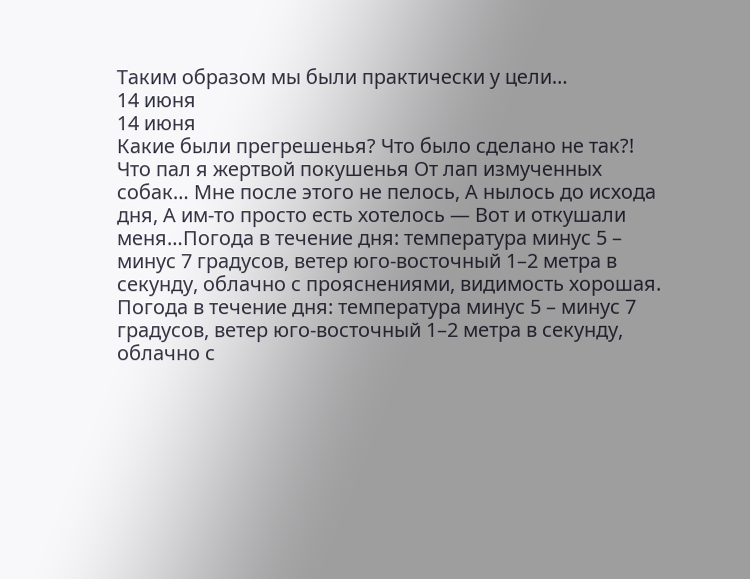Таким образом мы были практически у цели…
14 июня
14 июня
Какие были прегрешенья? Что было сделано не так?! Что пал я жертвой покушенья От лап измученных собак… Мне после этого не пелось, А нылось до исхода дня, А им-то просто есть хотелось — Вот и откушали меня…Погода в течение дня: температура минус 5 – минус 7 градусов, ветер юго-восточный 1–2 метра в секунду, облачно с прояснениями, видимость хорошая.
Погода в течение дня: температура минус 5 – минус 7 градусов, ветер юго-восточный 1–2 метра в секунду, облачно с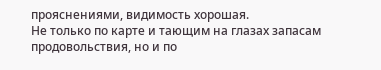прояснениями, видимость хорошая.
Не только по карте и тающим на глазах запасам продовольствия, но и по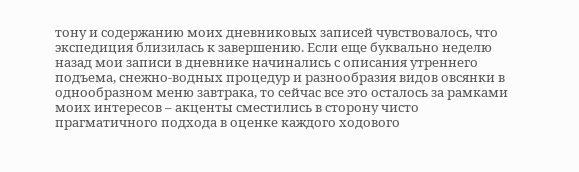тону и содержанию моих дневниковых записей чувствовалось, что экспедиция близилась к завершению. Если еще буквально неделю назад мои записи в дневнике начинались с описания утреннего подъема, снежно-водных процедур и разнообразия видов овсянки в однообразном меню завтрака, то сейчас все это осталось за рамками моих интересов – акценты сместились в сторону чисто прагматичного подхода в оценке каждого ходового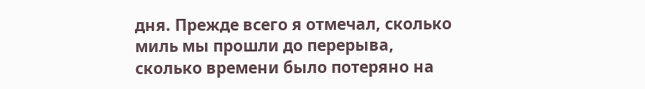дня. Прежде всего я отмечал, сколько миль мы прошли до перерыва, сколько времени было потеряно на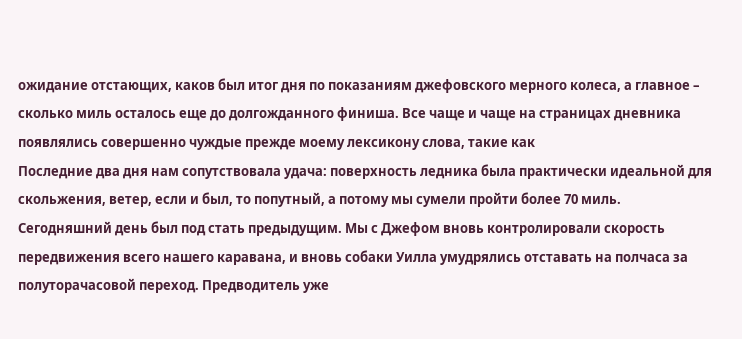ожидание отстающих, каков был итог дня по показаниям джефовского мерного колеса, а главное – сколько миль осталось еще до долгожданного финиша. Все чаще и чаще на страницах дневника появлялись совершенно чуждые прежде моему лексикону слова, такие как
Последние два дня нам сопутствовала удача: поверхность ледника была практически идеальной для скольжения, ветер, если и был, то попутный, а потому мы сумели пройти более 70 миль.
Сегодняшний день был под стать предыдущим. Мы с Джефом вновь контролировали скорость передвижения всего нашего каравана, и вновь собаки Уилла умудрялись отставать на полчаса за полуторачасовой переход. Предводитель уже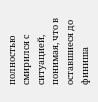полностью смирился с ситуацией, понимая, что в оставшиеся до финиша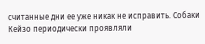считанные дни ее уже никак не исправить. Собаки Кейзо периодически проявляли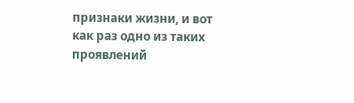признаки жизни, и вот как раз одно из таких проявлений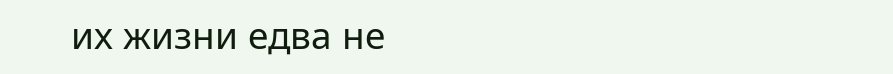их жизни едва не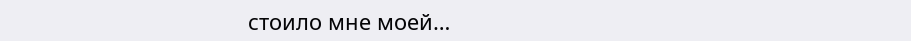стоило мне моей…